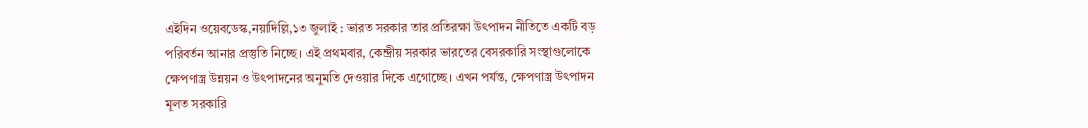এইদিন ওয়েবডেস্ক,নয়াদিল্লি,১৩ জুলাই : ভারত সরকার তার প্রতিরক্ষা উৎপাদন নীতিতে একটি বড় পরিবর্তন আনার প্রস্তুতি নিচ্ছে। এই প্রথমবার, কেন্দ্রীয় সরকার ভারতের বেসরকারি সংস্থাগুলোকে ক্ষেপণাস্ত্র উন্নয়ন ও উৎপাদনের অনুমতি দেওয়ার দিকে এগোচ্ছে। এখন পর্যন্ত, ক্ষেপণাস্ত্র উৎপাদন মূলত সরকারি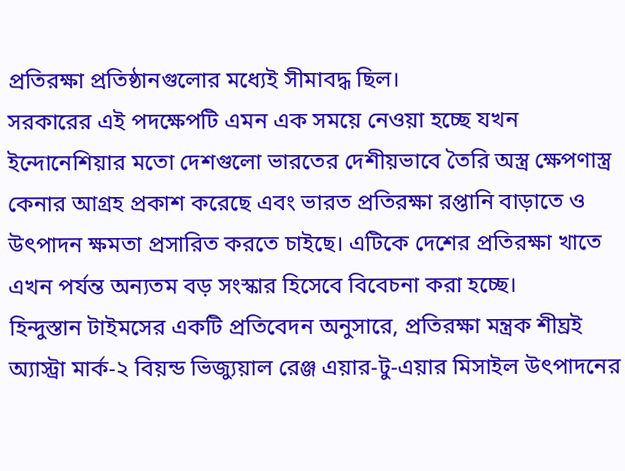প্রতিরক্ষা প্রতিষ্ঠানগুলোর মধ্যেই সীমাবদ্ধ ছিল।
সরকারের এই পদক্ষেপটি এমন এক সময়ে নেওয়া হচ্ছে যখন ইন্দোনেশিয়ার মতো দেশগুলো ভারতের দেশীয়ভাবে তৈরি অস্ত্র ক্ষেপণাস্ত্র কেনার আগ্রহ প্রকাশ করেছে এবং ভারত প্রতিরক্ষা রপ্তানি বাড়াতে ও উৎপাদন ক্ষমতা প্রসারিত করতে চাইছে। এটিকে দেশের প্রতিরক্ষা খাতে এখন পর্যন্ত অন্যতম বড় সংস্কার হিসেবে বিবেচনা করা হচ্ছে।
হিন্দুস্তান টাইমসের একটি প্রতিবেদন অনুসারে, প্রতিরক্ষা মন্ত্রক শীঘ্রই অ্যাস্ট্রা মার্ক-২ বিয়ন্ড ভিজ্যুয়াল রেঞ্জ এয়ার-টু-এয়ার মিসাইল উৎপাদনের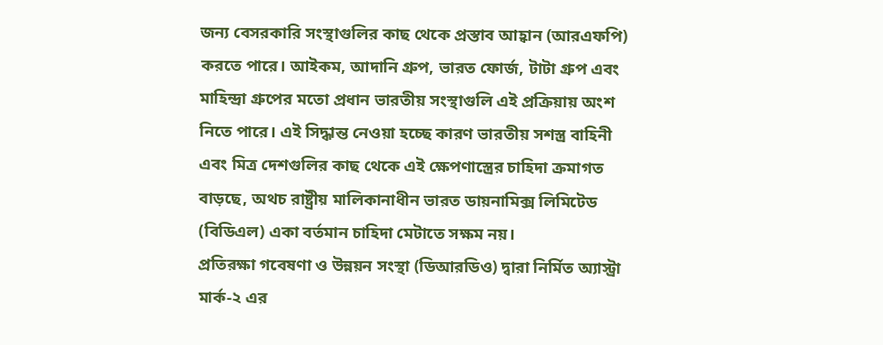জন্য বেসরকারি সংস্থাগুলির কাছ থেকে প্রস্তাব আহ্বান (আরএফপি) করতে পারে। আইকম, আদানি গ্রুপ, ভারত ফোর্জ, টাটা গ্রুপ এবং মাহিন্দ্রা গ্রুপের মতো প্রধান ভারতীয় সংস্থাগুলি এই প্রক্রিয়ায় অংশ নিতে পারে। এই সিদ্ধান্ত নেওয়া হচ্ছে কারণ ভারতীয় সশস্ত্র বাহিনী এবং মিত্র দেশগুলির কাছ থেকে এই ক্ষেপণাস্ত্রের চাহিদা ক্রমাগত বাড়ছে, অথচ রাষ্ট্রীয় মালিকানাধীন ভারত ডায়নামিক্স লিমিটেড (বিডিএল) একা বর্তমান চাহিদা মেটাতে সক্ষম নয়।
প্রতিরক্ষা গবেষণা ও উন্নয়ন সংস্থা (ডিআরডিও) দ্বারা নির্মিত অ্যাস্ট্রা মার্ক-২ এর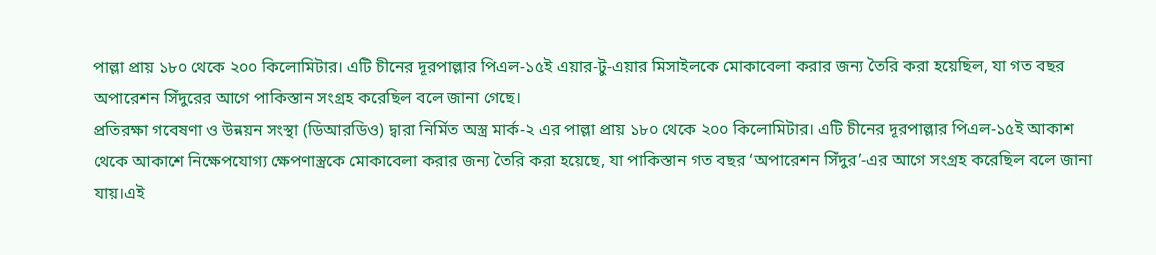পাল্লা প্রায় ১৮০ থেকে ২০০ কিলোমিটার। এটি চীনের দূরপাল্লার পিএল-১৫ই এয়ার-টু-এয়ার মিসাইলকে মোকাবেলা করার জন্য তৈরি করা হয়েছিল, যা গত বছর অপারেশন সিঁদুরের আগে পাকিস্তান সংগ্রহ করেছিল বলে জানা গেছে।
প্রতিরক্ষা গবেষণা ও উন্নয়ন সংস্থা (ডিআরডিও) দ্বারা নির্মিত অস্ত্র মার্ক-২ এর পাল্লা প্রায় ১৮০ থেকে ২০০ কিলোমিটার। এটি চীনের দূরপাল্লার পিএল-১৫ই আকাশ থেকে আকাশে নিক্ষেপযোগ্য ক্ষেপণাস্ত্রকে মোকাবেলা করার জন্য তৈরি করা হয়েছে, যা পাকিস্তান গত বছর ‘অপারেশন সিঁদুর’-এর আগে সংগ্রহ করেছিল বলে জানা যায়।এই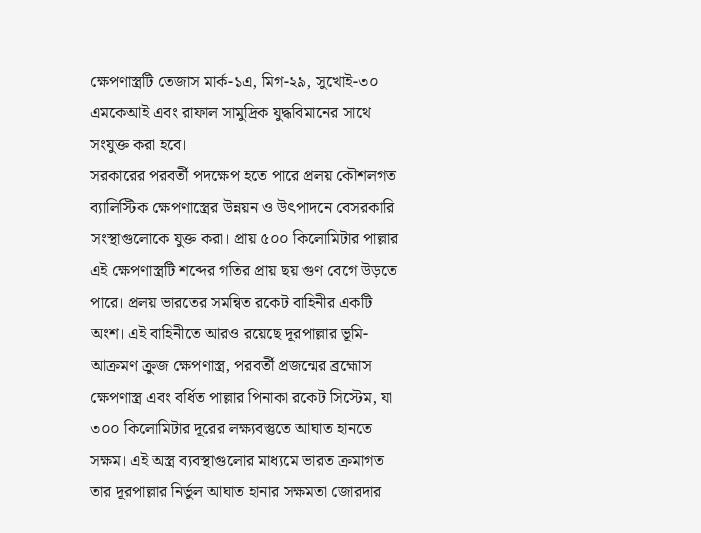ক্ষেপণাস্ত্রটি তেজাস মার্ক-১এ, মিগ-২৯, সুখোই-৩০ এমকেআই এবং রাফাল সামুদ্রিক যুদ্ধবিমানের সাথে সংযুক্ত করা হবে।
সরকারের পরবর্তী পদক্ষেপ হতে পারে প্রলয় কৌশলগত ব্যালিস্টিক ক্ষেপণাস্ত্রের উন্নয়ন ও উৎপাদনে বেসরকারি সংস্থাগুলোকে যুক্ত করা। প্রায় ৫০০ কিলোমিটার পাল্লার এই ক্ষেপণাস্ত্রটি শব্দের গতির প্রায় ছয় গুণ বেগে উড়তে পারে। প্রলয় ভারতের সমন্বিত রকেট বাহিনীর একটি অংশ। এই বাহিনীতে আরও রয়েছে দূরপাল্লার ভূমি-আক্রমণ ক্রুজ ক্ষেপণাস্ত্র, পরবর্তী প্রজন্মের ব্রহ্মোস ক্ষেপণাস্ত্র এবং বর্ধিত পাল্লার পিনাকা রকেট সিস্টেম, যা ৩০০ কিলোমিটার দূরের লক্ষ্যবস্তুতে আঘাত হানতে সক্ষম। এই অস্ত্র ব্যবস্থাগুলোর মাধ্যমে ভারত ক্রমাগত তার দূরপাল্লার নির্ভুল আঘাত হানার সক্ষমতা জোরদার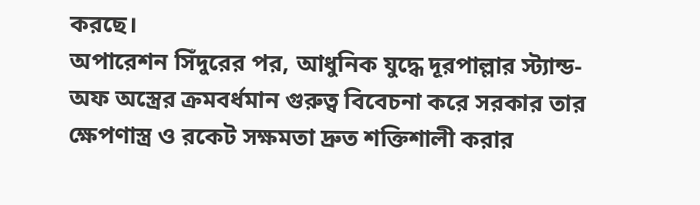করছে।
অপারেশন সিঁদুরের পর, আধুনিক যুদ্ধে দূরপাল্লার স্ট্যান্ড-অফ অস্ত্রের ক্রমবর্ধমান গুরুত্ব বিবেচনা করে সরকার তার ক্ষেপণাস্ত্র ও রকেট সক্ষমতা দ্রুত শক্তিশালী করার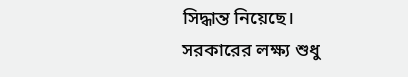সিদ্ধান্ত নিয়েছে। সরকারের লক্ষ্য শুধু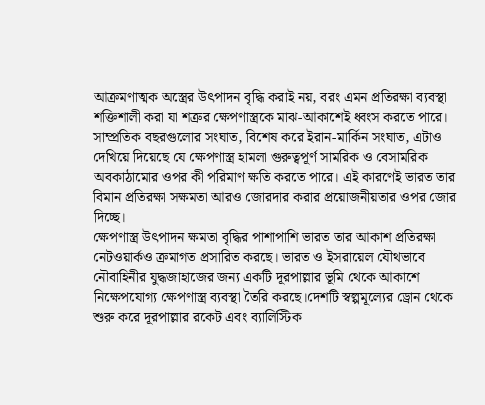আক্রমণাত্মক অস্ত্রের উৎপাদন বৃদ্ধি করাই নয়, বরং এমন প্রতিরক্ষা ব্যবস্থা শক্তিশালী করা যা শত্রুর ক্ষেপণাস্ত্রকে মাঝ-আকাশেই ধ্বংস করতে পারে।
সাম্প্রতিক বছরগুলোর সংঘাত, বিশেষ করে ইরান-মার্কিন সংঘাত, এটাও দেখিয়ে দিয়েছে যে ক্ষেপণাস্ত্র হামলা গুরুত্বপূর্ণ সামরিক ও বেসামরিক অবকাঠামোর ওপর কী পরিমাণ ক্ষতি করতে পারে। এই কারণেই ভারত তার বিমান প্রতিরক্ষা সক্ষমতা আরও জোরদার করার প্রয়োজনীয়তার ওপর জোর দিচ্ছে।
ক্ষেপণাস্ত্র উৎপাদন ক্ষমতা বৃদ্ধির পাশাপাশি ভারত তার আকাশ প্রতিরক্ষা নেটওয়ার্কও ক্রমাগত প্রসারিত করছে। ভারত ও ইসরায়েল যৌথভাবে নৌবাহিনীর যুদ্ধজাহাজের জন্য একটি দূরপাল্লার ভূমি থেকে আকাশে নিক্ষেপযোগ্য ক্ষেপণাস্ত্র ব্যবস্থা তৈরি করছে।দেশটি স্বল্পমূল্যের ড্রোন থেকে শুরু করে দূরপাল্লার রকেট এবং ব্যালিস্টিক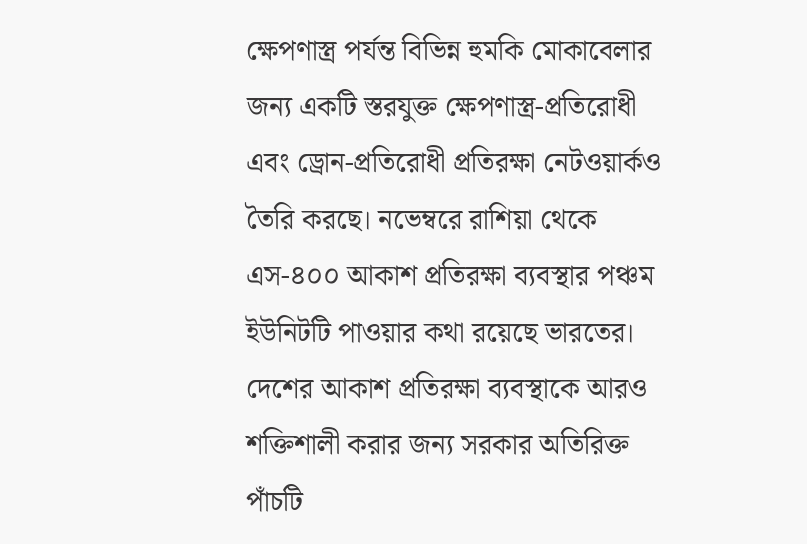ক্ষেপণাস্ত্র পর্যন্ত বিভিন্ন হুমকি মোকাবেলার জন্য একটি স্তরযুক্ত ক্ষেপণাস্ত্র-প্রতিরোধী এবং ড্রোন-প্রতিরোধী প্রতিরক্ষা নেটওয়ার্কও তৈরি করছে। নভেম্বরে রাশিয়া থেকে এস-৪০০ আকাশ প্রতিরক্ষা ব্যবস্থার পঞ্চম ইউনিটটি পাওয়ার কথা রয়েছে ভারতের।
দেশের আকাশ প্রতিরক্ষা ব্যবস্থাকে আরও শক্তিশালী করার জন্য সরকার অতিরিক্ত পাঁচটি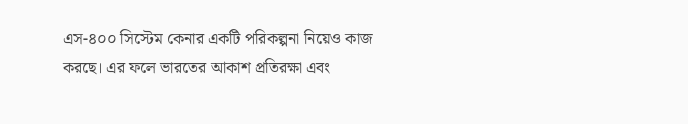এস-৪০০ সিস্টেম কেনার একটি পরিকল্পনা নিয়েও কাজ করছে। এর ফলে ভারতের আকাশ প্রতিরক্ষা এবং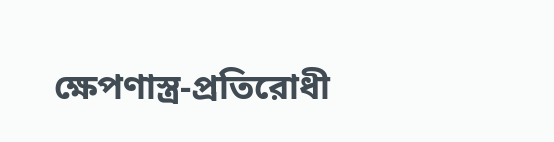ক্ষেপণাস্ত্র-প্রতিরোধী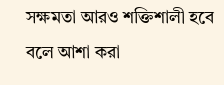সক্ষমতা আরও শক্তিশালী হবে বলে আশা করা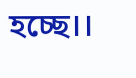হচ্ছে।।